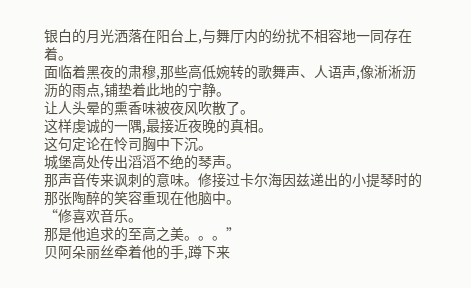银白的月光洒落在阳台上,与舞厅内的纷扰不相容地一同存在着。
面临着黑夜的肃穆,那些高低婉转的歌舞声、人语声,像淅淅沥沥的雨点,铺垫着此地的宁静。
让人头晕的熏香味被夜风吹散了。
这样虔诚的一隅,最接近夜晚的真相。
这句定论在怜司胸中下沉。
城堡高处传出滔滔不绝的琴声。
那声音传来讽刺的意味。修接过卡尔海因兹递出的小提琴时的那张陶醉的笑容重现在他脑中。
“修喜欢音乐。
那是他追求的至高之美。。。”
贝阿朵丽丝牵着他的手,蹲下来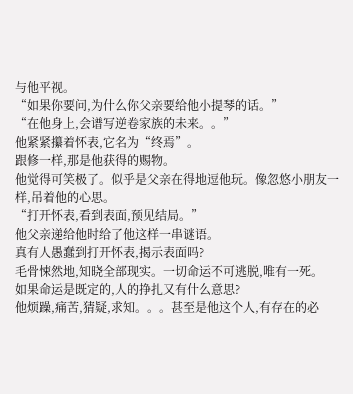与他平视。
“如果你要问,为什么你父亲要给他小提琴的话。”
“在他身上,会谱写逆卷家族的未来。。”
他紧紧攥着怀表,它名为“终焉”。
跟修一样,那是他获得的赐物。
他觉得可笑极了。似乎是父亲在得地逗他玩。像忽悠小朋友一样,吊着他的心思。
“打开怀表,看到表面,预见结局。”
他父亲递给他时给了他这样一串谜语。
真有人愚蠢到打开怀表,揭示表面吗?
毛骨悚然地,知晓全部现实。一切命运不可逃脱,唯有一死。
如果命运是既定的,人的挣扎又有什么意思?
他烦躁,痛苦,猜疑,求知。。。甚至是他这个人,有存在的必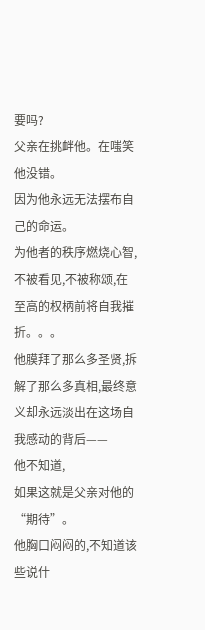要吗?
父亲在挑衅他。在嗤笑他没错。
因为他永远无法摆布自己的命运。
为他者的秩序燃烧心智,不被看见,不被称颂,在至高的权柄前将自我摧折。。。
他膜拜了那么多圣贤,拆解了那么多真相,最终意义却永远淡出在这场自我感动的背后——
他不知道,
如果这就是父亲对他的“期待”。
他胸口闷闷的,不知道该些说什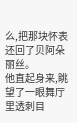么,把那块怀表还回了贝阿朵丽丝。
他直起身来,眺望了一眼舞厅里透刺目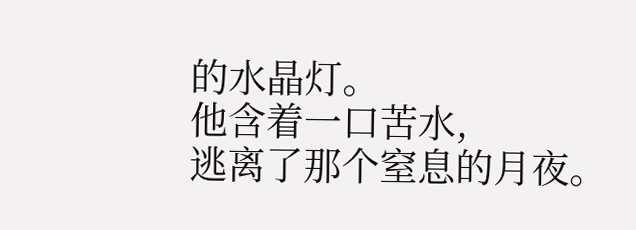的水晶灯。
他含着一口苦水,
逃离了那个窒息的月夜。